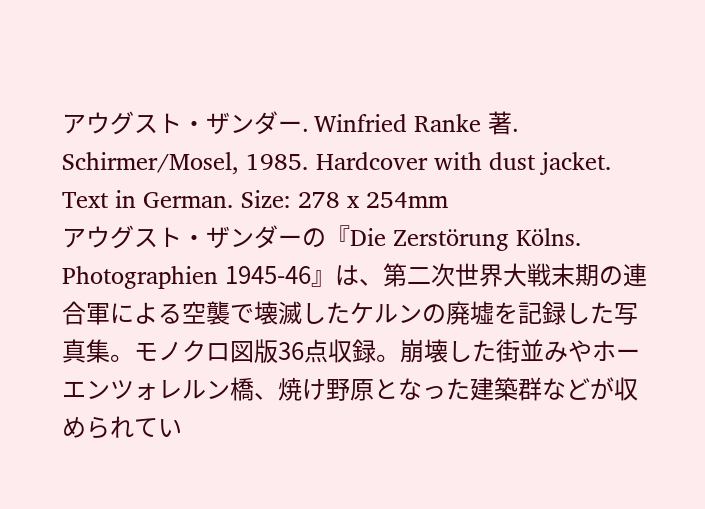アウグスト・ザンダー. Winfried Ranke 著. Schirmer/Mosel, 1985. Hardcover with dust jacket. Text in German. Size: 278 x 254mm
アウグスト・ザンダーの『Die Zerstörung Kölns. Photographien 1945-46』は、第二次世界大戦末期の連合軍による空襲で壊滅したケルンの廃墟を記録した写真集。モノクロ図版36点収録。崩壊した街並みやホーエンツォレルン橋、焼け野原となった建築群などが収められてい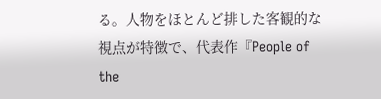る。人物をほとんど排した客観的な視点が特徴で、代表作『People of the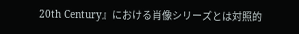20th Century』における肖像シリーズとは対照的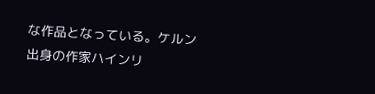な作品となっている。ケルン出身の作家ハインリ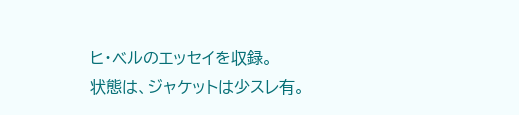ヒ・ベルのエッセイを収録。
状態は、ジャケットは少スレ有。